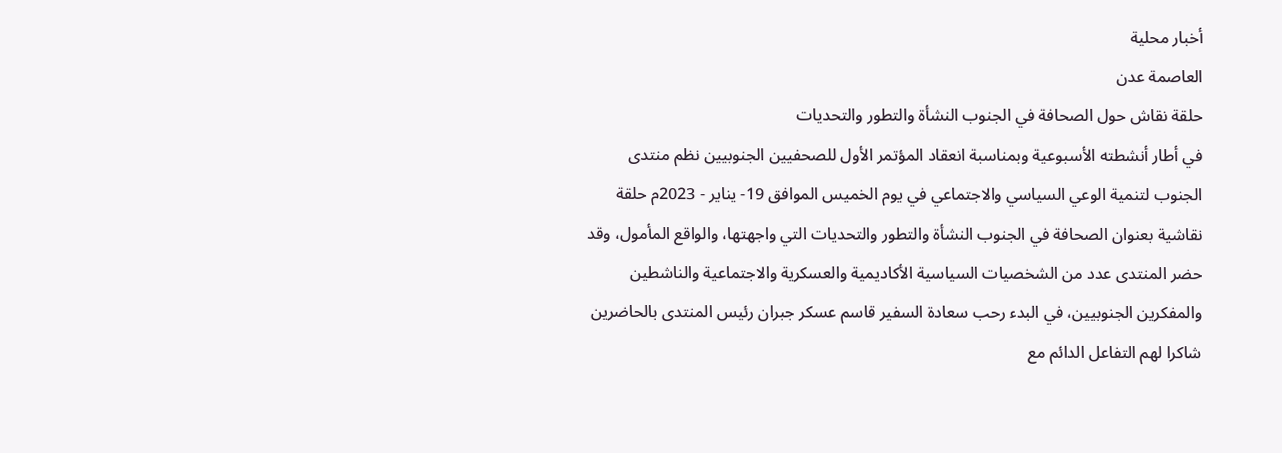أخبار محلية
العاصمة عدن
حلقة نقاش حول الصحافة في الجنوب النشأة والتطور والتحديات
في أطار أنشطته الأسبوعية وبمناسبة انعقاد المؤتمر الأول للصحفيين الجنوبيين نظم منتدى الجنوب لتنمية الوعي السياسي والاجتماعي في يوم الخميس الموافق 19- يناير - 2023م حلقة نقاشية بعنوان الصحافة في الجنوب النشأة والتطور والتحديات التي واجهتها، والواقع المأمول، وقد حضر المنتدى عدد من الشخصيات السياسية الأكاديمية والعسكرية والاجتماعية والناشطين والمفكرين الجنوبيين، في البدء رحب سعادة السفير قاسم عسكر جبران رئيس المنتدى بالحاضرين شاكرا لهم التفاعل الدائم مع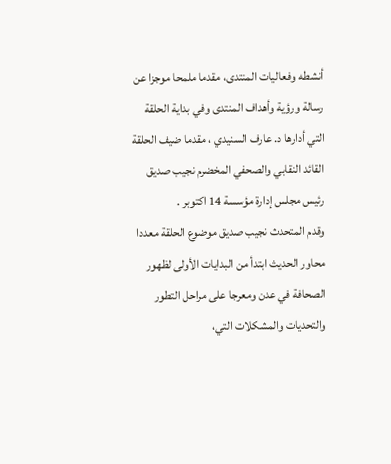أنشطه وفعاليات المنتدى، مقدما ملمحا موجزا عن رسالة ورؤية وأهداف المنتدى وفي بداية الحلقة التي أدارها د. عارف السنيدي ، مقدما ضيف الحلقة القائد النقابي والصحفي المخضرم نجيب صديق رئيس مجلس إدارة مؤسسة 14 اكتوبر .
وقدم المتحدث نجيب صديق موضوع الحلقة معددا محاور الحديث ابتدأ من البدايات الأولى لظهور الصحافة في عدن ومعرجا على مراحل التطور والتحديات والمشكلات التي،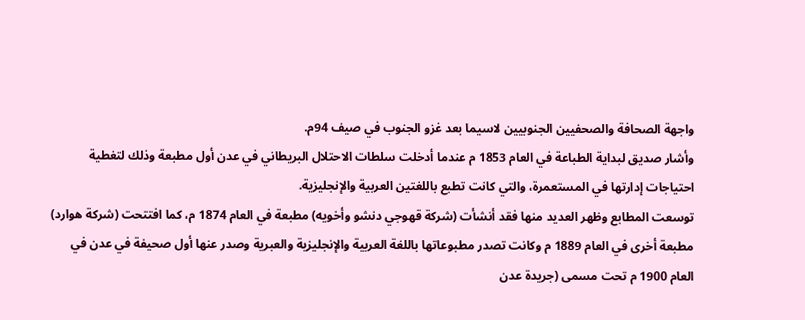واجهة الصحافة والصحفيين الجنوبيين لاسيما بعد غزو الجنوب في صيف 94م.
وأشار صديق لبداية الطباعة في العام 1853 م عندما أدخلت سلطات الاحتلال البريطاني في عدن أول مطبعة وذلك لتغطية احتياجات إدارتها في المستعمرة، والتي كانت تطبع باللغتين العربية والإنجليزية.
توسعت المطابع وظهر العديد منها فقد أنشأت (شركة قهوجي دنشو وأخويه) مطبعة في العام 1874 م، كما افتتحت (شركة هوارد) مطبعة أخرى في العام 1889 م وكانت تصدر مطبوعاتها باللغة العربية والإنجليزية والعبرية وصدر عنها أول صحيفة في عدن في العام 1900 م تحت مسمى (جريدة عدن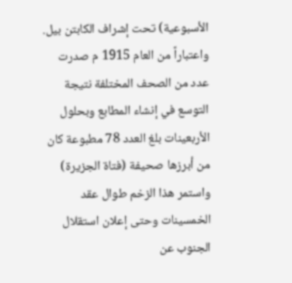الأسبوعية) تحت إشراف الكابتن بيل.
واعتباراً من العام 1915 م صدرت عدد من الصحف المختلفة نتيجة التوسع في إنشاء المطابع وبحلول الأربعينات بلغ العدد 78 مطبوعة كان من أبرزها صحيفة (فتاة الجزيرة) واستمر هذا الزخم طوال عقد الخمسينات وحتى إعلان استقلال الجنوب عن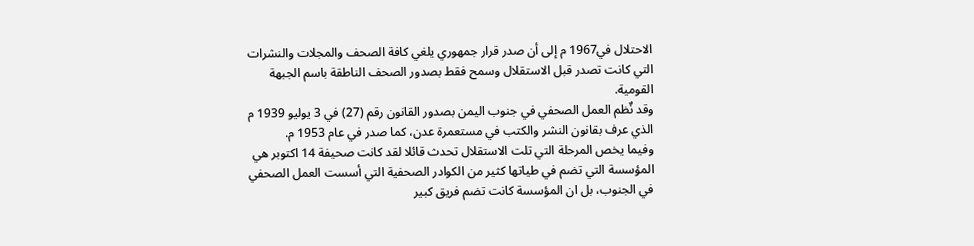الاحتلال في1967 م إلى أن صدر قرار جمهوري يلغي كافة الصحف والمجلات والنشرات التي كانت تصدر قبل الاستقلال وسمح فقط بصدور الصحف الناطقة باسم الجبهة القومية.
وقد نٌظم العمل الصحفي في جنوب اليمن بصدور القانون رقم (27) في 3 يوليو 1939 م الذي عرف بقانون النشر والكتب في مستعمرة عدن، كما صدر في عام 1953 م.
وفيما يخص المرحلة التي تلت الاستقلال تحدث قائلا لقد كانت صحيفة 14 اكتوبر هي المؤسسة التي تضم في طياتها كثير من الكوادر الصحفية التي أسست العمل الصحفي في الجنوب، بل ان المؤسسة كانت تضم فريق كبير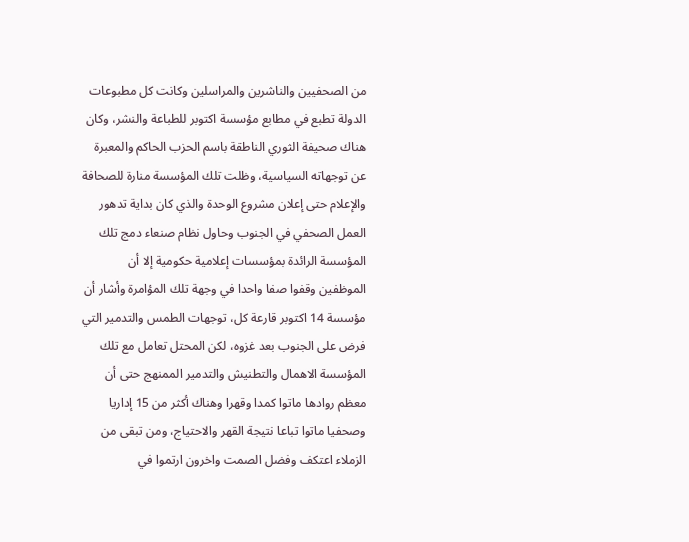من الصحفيين والناشرين والمراسلين وكانت كل مطبوعات الدولة تطبع في مطابع مؤسسة اكتوبر للطباعة والنشر، وكان هناك صحيفة الثوري الناطقة باسم الحزب الحاكم والمعبرة عن توجهاته السياسية، وظلت تلك المؤسسة منارة للصحافة والإعلام حتى إعلان مشروع الوحدة والذي كان بداية تدهور العمل الصحفي في الجنوب وحاول نظام صنعاء دمج تلك المؤسسة الرائدة بمؤسسات إعلامية حكومية إلا أن الموظفين وقفوا صفا واحدا في وجهة تلك المؤامرة وأشار أن مؤسسة 14 اكتوبر قارعة كل، توجهات الطمس والتدمير التي فرض على الجنوب بعد غزوه، لكن المحتل تعامل مع تلك المؤسسة الاهمال والتطنيش والتدمير الممنهج حتى أن معظم روادها ماتوا كمدا وقهرا وهناك أكثر من 15 إداريا وصحفيا ماتوا تباعا نتيجة القهر والاحتياج، ومن تبقى من الزملاء اعتكف وفضل الصمت واخرون ارتموا في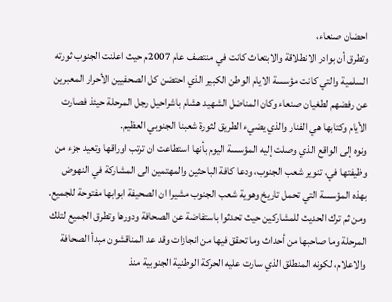احضان صنعاء،
وتطرق أن بوادر الانطلاقة والابتعاث كانت في منتصف عام 2007م حيث اعلنت الجنوب ثورته السلمية والتي كانت مؤسسة الايام الوطن الكبير الذي احتضن كل الصحفيين الأحرار المعبرين عن رفضهم لطغيان صنعاء وكان المناضل الشهيد هشام باشراحيل رجل المرحلة حيئذ فصارت الأيام وكتابها هي الفنار والذي يضيء الطريق لثورة شعبنا الجنوبي العظيم.
ونوه إلى الواقع الذي وصلت إليه المؤسسة اليوم بأنها استطاعت ان ترتب اوراقها وتعيد جزء من وظيفتها في، تنوير شعب الجنوب، ودعا كافة الباحثين والمهتمين الى المشاركة في النهوض بهذه المؤسسة التي تحمل تاريخ وهوية شعب الجنوب مشيرا ان الصحيفة ابوابها مفتوحة للجميع.
ومن ثم ترك الحديث للمشاركين حيث تحدثوا باستفاضة عن الصحافة ودورها وتطرق الجميع لتلك المرحلة وما صاحبها من أحداث وما تحقق فيها من انجازات وقد عد المناقشون مبدأ الصحافة والاعلام، لكونه المنطلق الذي سارت عليه الحركة الوطنية الجنوبية منذ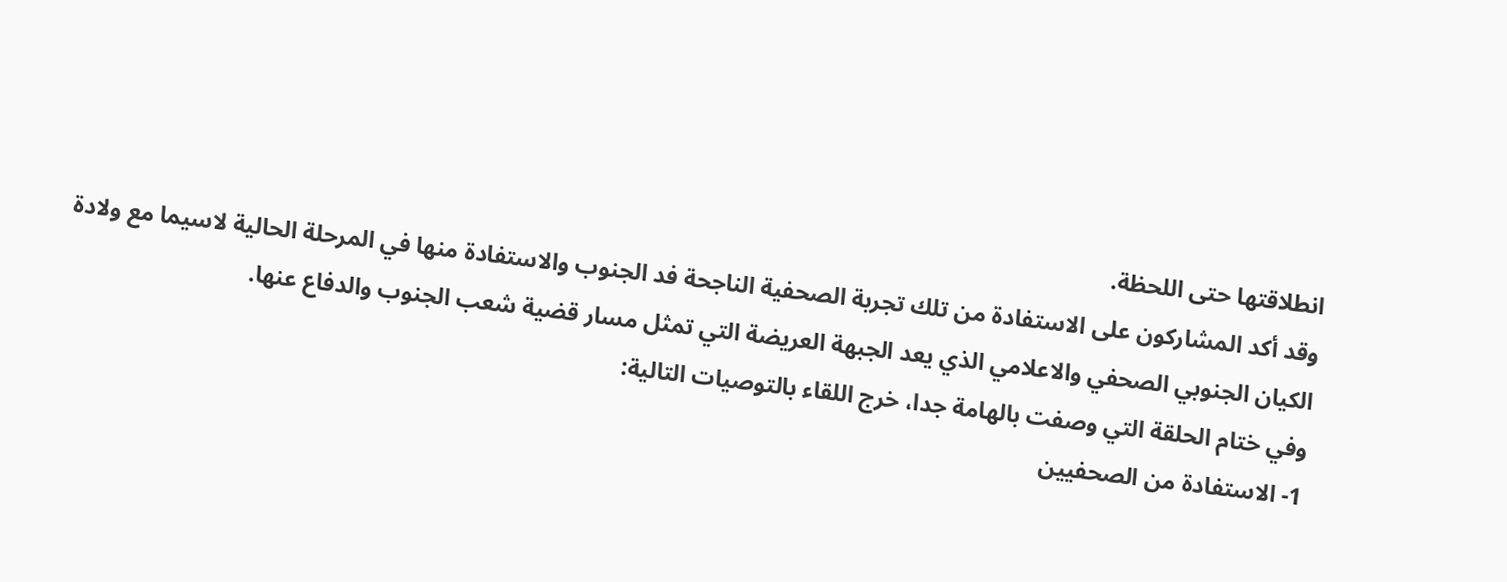انطلاقتها حتى اللحظة.
وقد أكد المشاركون على الاستفادة من تلك تجربة الصحفية الناجحة فد الجنوب والاستفادة منها في المرحلة الحالية لاسيما مع ولادة الكيان الجنوبي الصحفي والاعلامي الذي يعد الجبهة العريضة التي تمثل مسار قضية شعب الجنوب والدفاع عنها.
وفي ختام الحلقة التي وصفت بالهامة جدا، خرج اللقاء بالتوصيات التالية:
1- الاستفادة من الصحفيين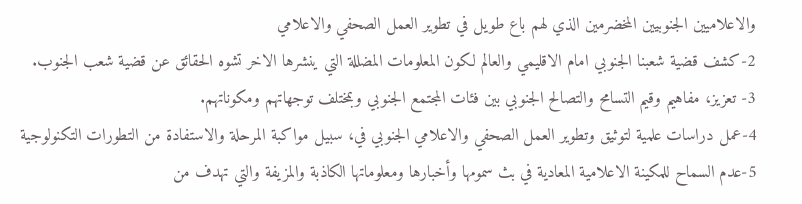والاعلاميين الجنوبيين المخضرمين الذي لهم باع طويل في تطوير العمل الصحفي والاعلامي
2-كشف قضية شعبنا الجنوبي امام الاقليمي والعالم لكون المعلومات المضللة التي ينشرها الاخر تشوه الحقائق عن قضية شعب الجنوب.
3- تعزيز، مفاهيم وقيم التسامح والتصالح الجنوبي بين فئات المجتمع الجنوبي وبمختلف توجهاتهم ومكوناتهم.
4-عمل دراسات علمية لتوثيق وتطوير العمل الصحفي والاعلامي الجنوبي في، سبيل مواكبة المرحلة والاستفادة من التطورات التكنولوجية
5-عدم السماح للمكينة الاعلامية المعادية في بث سمومها وأخبارها ومعلوماتها الكاذبة والمزيفة والتي تهدف من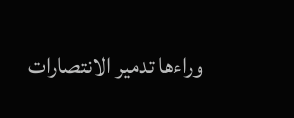وراءها تدمير الانتصارات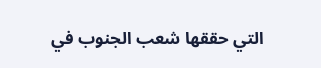التي حققها شعب الجنوب في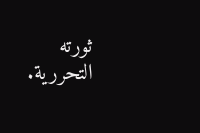ثورته التحررية.